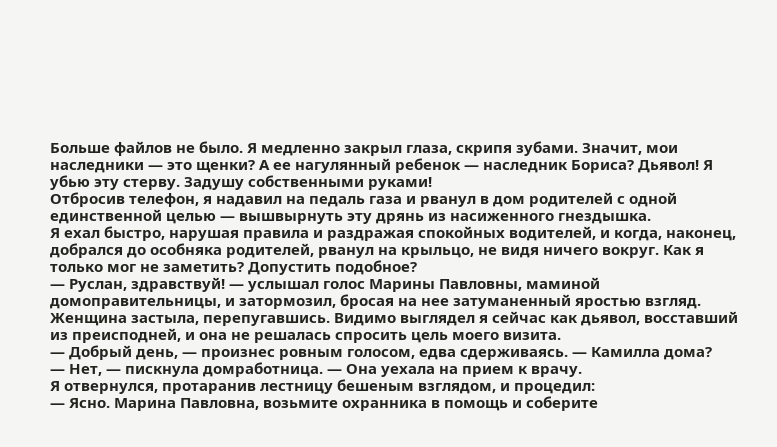Больше файлов не было. Я медленно закрыл глаза, скрипя зубами. Значит, мои наследники — это щенки? А ее нагулянный ребенок — наследник Бориса? Дьявол! Я убью эту стерву. Задушу собственными руками!
Отбросив телефон, я надавил на педаль газа и рванул в дом родителей с одной единственной целью — вышвырнуть эту дрянь из насиженного гнездышка.
Я ехал быстро, нарушая правила и раздражая спокойных водителей, и когда, наконец, добрался до особняка родителей, рванул на крыльцо, не видя ничего вокруг. Как я только мог не заметить? Допустить подобное?
— Руслан, здравствуй! — услышал голос Марины Павловны, маминой домоправительницы, и затормозил, бросая на нее затуманенный яростью взгляд.
Женщина застыла, перепугавшись. Видимо выглядел я сейчас как дьявол, восставший из преисподней, и она не решалась спросить цель моего визита.
— Добрый день, — произнес ровным голосом, едва сдерживаясь. — Камилла дома?
— Нет, — пискнула домработница. — Она уехала на прием к врачу.
Я отвернулся, протаранив лестницу бешеным взглядом, и процедил:
— Ясно. Марина Павловна, возьмите охранника в помощь и соберите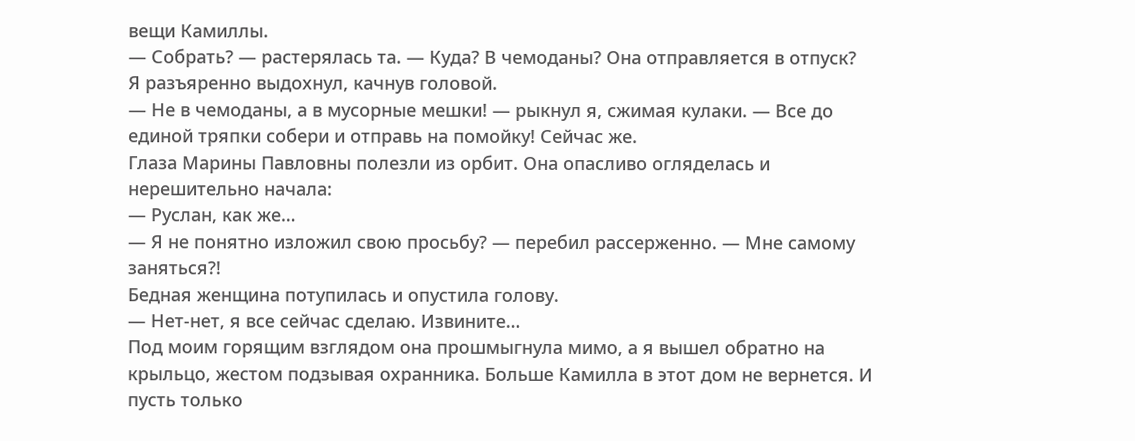вещи Камиллы.
— Собрать? — растерялась та. — Куда? В чемоданы? Она отправляется в отпуск?
Я разъяренно выдохнул, качнув головой.
— Не в чемоданы, а в мусорные мешки! — рыкнул я, сжимая кулаки. — Все до единой тряпки собери и отправь на помойку! Сейчас же.
Глаза Марины Павловны полезли из орбит. Она опасливо огляделась и нерешительно начала:
— Руслан, как же…
— Я не понятно изложил свою просьбу? — перебил рассерженно. — Мне самому заняться?!
Бедная женщина потупилась и опустила голову.
— Нет-нет, я все сейчас сделаю. Извините…
Под моим горящим взглядом она прошмыгнула мимо, а я вышел обратно на крыльцо, жестом подзывая охранника. Больше Камилла в этот дом не вернется. И пусть только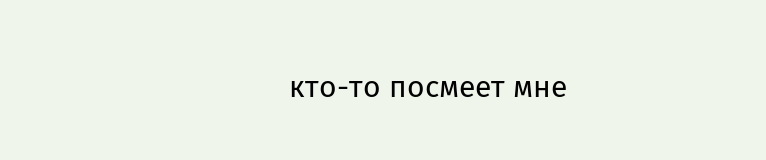кто-то посмеет мне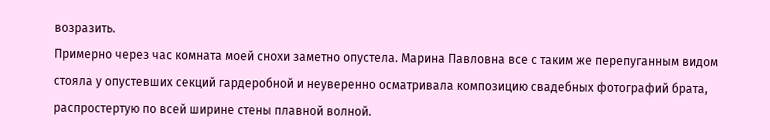возразить.
Примерно через час комната моей снохи заметно опустела. Марина Павловна все с таким же перепуганным видом стояла у опустевших секций гардеробной и неуверенно осматривала композицию свадебных фотографий брата, распростертую по всей ширине стены плавной волной.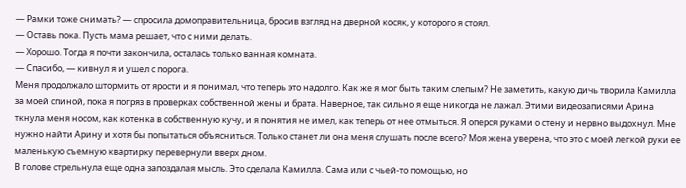— Рамки тоже снимать? — спросила домоправительница, бросив взгляд на дверной косяк, у которого я стоял.
— Оставь пока. Пусть мама решает, что с ними делать.
— Хорошо. Тогда я почти закончила, осталась только ванная комната.
— Спасибо, — кивнул я и ушел с порога.
Меня продолжало штормить от ярости и я понимал, что теперь это надолго. Как же я мог быть таким слепым? Не заметить, какую дичь творила Камилла за моей спиной, пока я погряз в проверках собственной жены и брата. Наверное, так сильно я еще никогда не лажал. Этими видеозаписями Арина ткнула меня носом, как котенка в собственную кучу, и я понятия не имел, как теперь от нее отмыться. Я оперся руками о стену и нервно выдохнул. Мне нужно найти Арину и хотя бы попытаться объясниться. Только станет ли она меня слушать после всего? Моя жена уверена, что это с моей легкой руки ее маленькую съемную квартирку перевернули вверх дном.
В голове стрельнула еще одна запоздалая мысль. Это сделала Камилла. Сама или с чьей-то помощью, но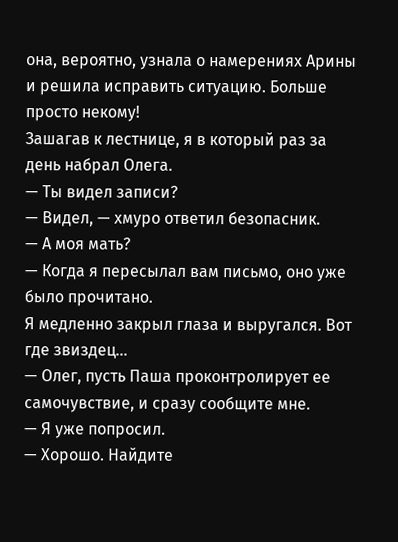она, вероятно, узнала о намерениях Арины и решила исправить ситуацию. Больше просто некому!
Зашагав к лестнице, я в который раз за день набрал Олега.
— Ты видел записи?
— Видел, — хмуро ответил безопасник.
— А моя мать?
— Когда я пересылал вам письмо, оно уже было прочитано.
Я медленно закрыл глаза и выругался. Вот где звиздец…
— Олег, пусть Паша проконтролирует ее самочувствие, и сразу сообщите мне.
— Я уже попросил.
— Хорошо. Найдите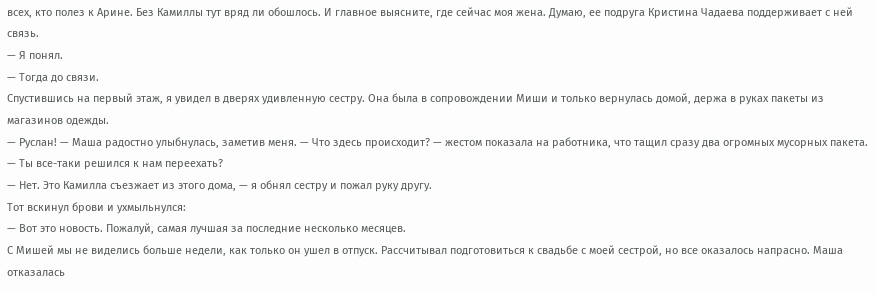всех, кто полез к Арине. Без Камиллы тут вряд ли обошлось. И главное выясните, где сейчас моя жена. Думаю, ее подруга Кристина Чадаева поддерживает с ней связь.
— Я понял.
— Тогда до связи.
Спустившись на первый этаж, я увидел в дверях удивленную сестру. Она была в сопровождении Миши и только вернулась домой, держа в руках пакеты из магазинов одежды.
— Руслан! — Маша радостно улыбнулась, заметив меня. — Что здесь происходит? — жестом показала на работника, что тащил сразу два огромных мусорных пакета. — Ты все-таки решился к нам переехать?
— Нет. Это Камилла съезжает из этого дома, — я обнял сестру и пожал руку другу.
Тот вскинул брови и ухмыльнулся:
— Вот это новость. Пожалуй, самая лучшая за последние несколько месяцев.
С Мишей мы не виделись больше недели, как только он ушел в отпуск. Рассчитывал подготовиться к свадьбе с моей сестрой, но все оказалось напрасно. Маша отказалась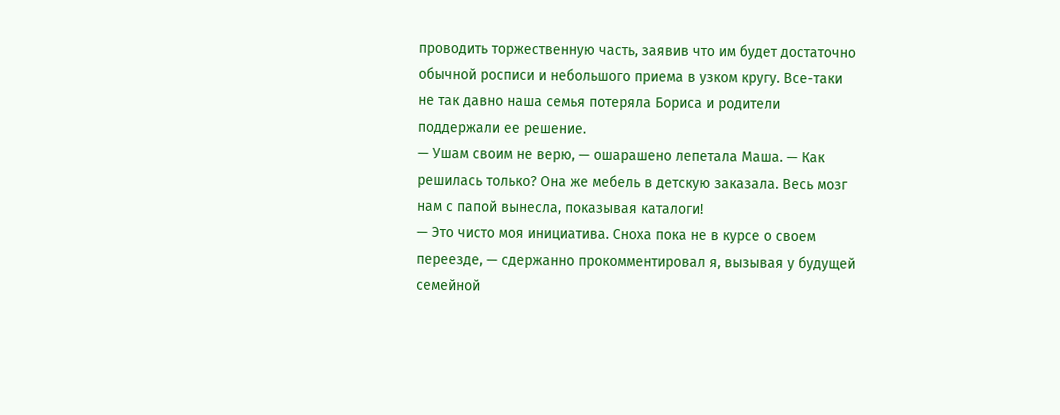проводить торжественную часть, заявив что им будет достаточно обычной росписи и небольшого приема в узком кругу. Все-таки не так давно наша семья потеряла Бориса и родители поддержали ее решение.
— Ушам своим не верю, — ошарашено лепетала Маша. — Как решилась только? Она же мебель в детскую заказала. Весь мозг нам с папой вынесла, показывая каталоги!
— Это чисто моя инициатива. Сноха пока не в курсе о своем переезде, — сдержанно прокомментировал я, вызывая у будущей семейной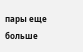пары еще больше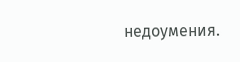недоумения.